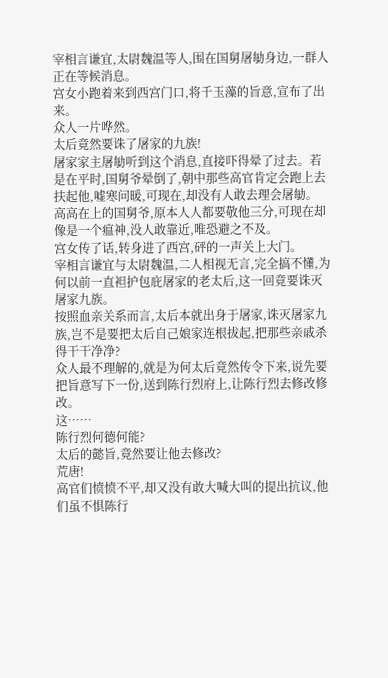宰相言谦宜,太尉魏温等人,围在国舅屠勄身边,一群人正在等候消息。
宫女小跑着来到西宫门口,将千玉藻的旨意,宣布了出来。
众人一片哗然。
太后竟然要诛了屠家的九族!
屠家家主屠勄听到这个消息,直接吓得晕了过去。若是在平时,国舅爷晕倒了,朝中那些高官肯定会跑上去扶起他,嘘寒问暖,可现在,却没有人敢去理会屠勄。
高高在上的国舅爷,原本人人都要敬他三分,可现在却像是一个瘟神,没人敢靠近,唯恐避之不及。
宫女传了话,转身进了西宫,砰的一声关上大门。
宰相言谦宜与太尉魏温,二人相视无言,完全搞不懂,为何以前一直袒护包庇屠家的老太后,这一回竟要诛灭屠家九族。
按照血亲关系而言,太后本就出身于屠家,诛灭屠家九族,岂不是要把太后自己娘家连根拔起,把那些亲戚杀得干干净净?
众人最不理解的,就是为何太后竟然传令下来,说先要把旨意写下一份,送到陈行烈府上,让陈行烈去修改修改。
这……
陈行烈何德何能?
太后的懿旨,竟然要让他去修改?
荒唐!
高官们愤愤不平,却又没有敢大喊大叫的提出抗议,他们虽不惧陈行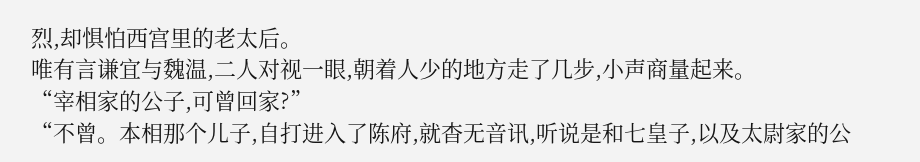烈,却惧怕西宫里的老太后。
唯有言谦宜与魏温,二人对视一眼,朝着人少的地方走了几步,小声商量起来。
“宰相家的公子,可曾回家?”
“不曾。本相那个儿子,自打进入了陈府,就杳无音讯,听说是和七皇子,以及太尉家的公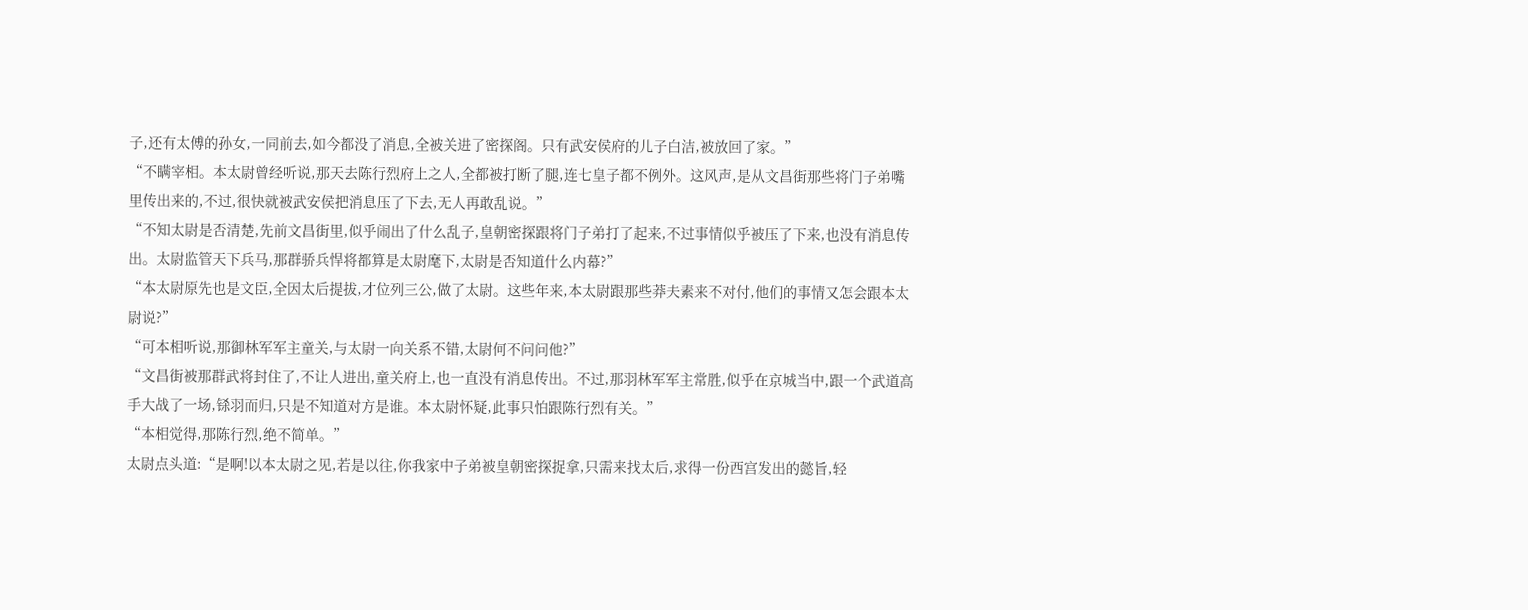子,还有太傅的孙女,一同前去,如今都没了消息,全被关进了密探阁。只有武安侯府的儿子白洁,被放回了家。”
“不瞒宰相。本太尉曾经听说,那天去陈行烈府上之人,全都被打断了腿,连七皇子都不例外。这风声,是从文昌街那些将门子弟嘴里传出来的,不过,很快就被武安侯把消息压了下去,无人再敢乱说。”
“不知太尉是否清楚,先前文昌街里,似乎闹出了什么乱子,皇朝密探跟将门子弟打了起来,不过事情似乎被压了下来,也没有消息传出。太尉监管天下兵马,那群骄兵悍将都算是太尉麾下,太尉是否知道什么内幕?”
“本太尉原先也是文臣,全因太后提拔,才位列三公,做了太尉。这些年来,本太尉跟那些莽夫素来不对付,他们的事情又怎会跟本太尉说?”
“可本相听说,那御林军军主童关,与太尉一向关系不错,太尉何不问问他?”
“文昌街被那群武将封住了,不让人进出,童关府上,也一直没有消息传出。不过,那羽林军军主常胜,似乎在京城当中,跟一个武道高手大战了一场,铩羽而归,只是不知道对方是谁。本太尉怀疑,此事只怕跟陈行烈有关。”
“本相觉得,那陈行烈,绝不简单。”
太尉点头道:“是啊!以本太尉之见,若是以往,你我家中子弟被皇朝密探捉拿,只需来找太后,求得一份西宫发出的懿旨,轻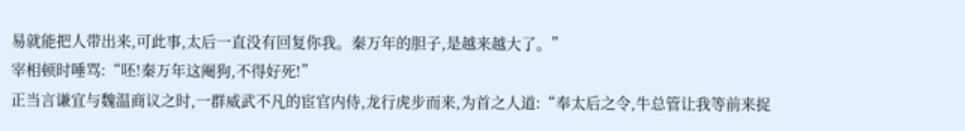易就能把人带出来,可此事,太后一直没有回复你我。秦万年的胆子,是越来越大了。”
宰相顿时唾骂:“呸!秦万年这阉狗,不得好死!”
正当言谦宜与魏温商议之时,一群威武不凡的宦官内侍,龙行虎步而来,为首之人道:“奉太后之令,牛总管让我等前来捉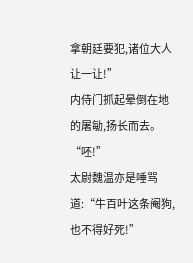拿朝廷要犯,诸位大人让一让!”
内侍门抓起晕倒在地的屠勄,扬长而去。
“呸!”
太尉魏温亦是唾骂道:“牛百叶这条阉狗,也不得好死!”